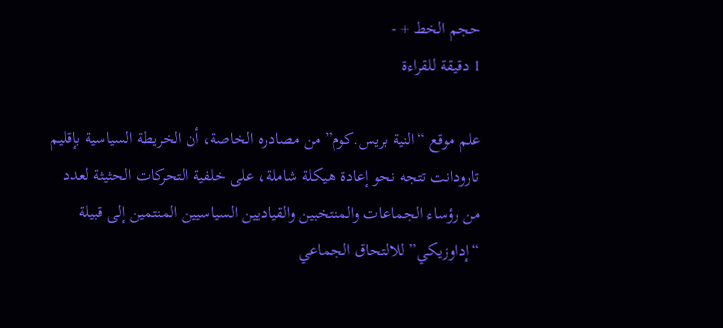حجم الخط + -
1 دقيقة للقراءة

علم موقع “النية بريس.كوم” من مصادره الخاصة، أن الخريطة السياسية بإقليم تارودانت تتجه نحو إعادة هيكلة شاملة، على خلفية التحركات الحثيثة لعدد من رؤساء الجماعات والمنتخبين والقياديين السياسيين المنتمين إلى قبيلة “إداوزيكي” للالتحاق الجماعي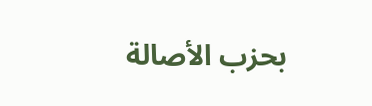بحزب الأصالة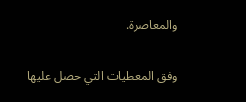والمعاصرة.

وفق المعطيات التي حصل عليها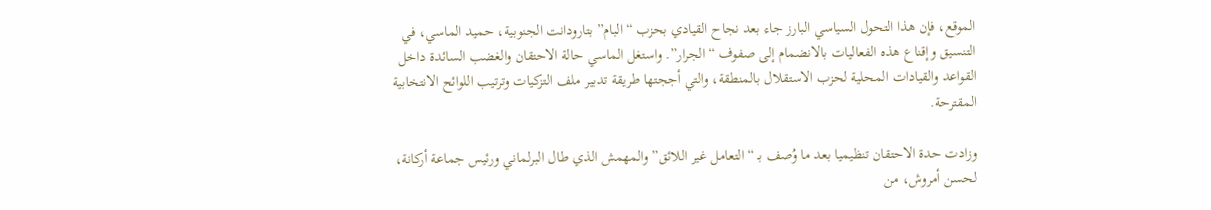الموقع، فإن هذا التحول السياسي البارز جاء بعد نجاح القيادي بحزب “البام” بتارودانت الجنوبية، حميد الماسي، في التنسيق وإقناع هذه الفعاليات بالانضمام إلى صفوف “الجرار”. واستغل الماسي حالة الاحتقان والغضب السائدة داخل القواعد والقيادات المحلية لحزب الاستقلال بالمنطقة، والتي أججتها طريقة تدبير ملف التزكيات وترتيب اللوائح الانتخابية المقترحة.

وزادت حدة الاحتقان تنظيميا بعد ما وُصف بـ “التعامل غير اللائق” والمهمش الذي طال البرلماني ورئيس جماعة أركانة، لحسن أمروش، من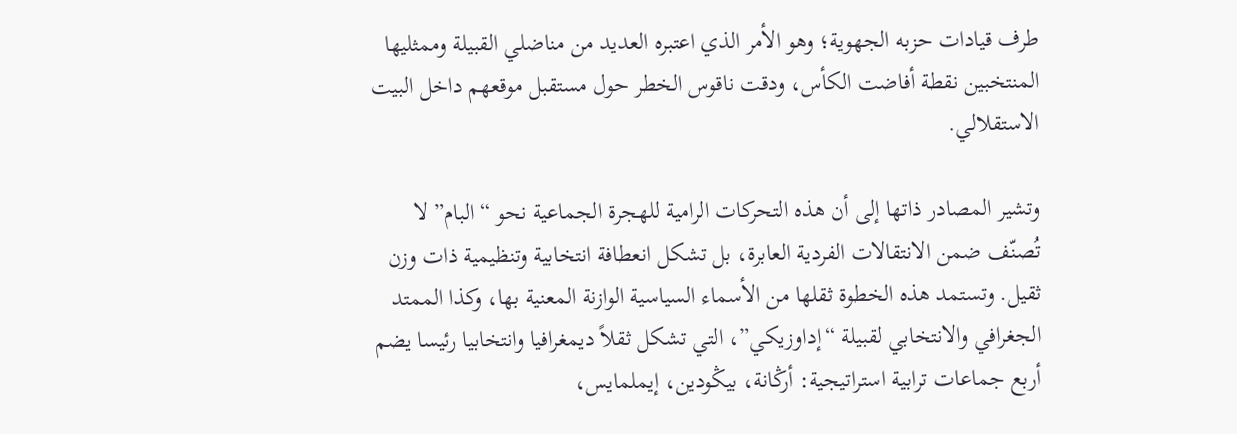طرف قيادات حزبه الجهوية؛ وهو الأمر الذي اعتبره العديد من مناضلي القبيلة وممثليها المنتخبين نقطة أفاضت الكأس، ودقت ناقوس الخطر حول مستقبل موقعهم داخل البيت الاستقلالي.

وتشير المصادر ذاتها إلى أن هذه التحركات الرامية للهجرة الجماعية نحو “البام” لا تُصنّف ضمن الانتقالات الفردية العابرة، بل تشكل انعطافة انتخابية وتنظيمية ذات وزن ثقيل. وتستمد هذه الخطوة ثقلها من الأسماء السياسية الوازنة المعنية بها، وكذا الممتد الجغرافي والانتخابي لقبيلة “إداوزيكي”، التي تشكل ثقلاً ديمغرافيا وانتخابيا رئيسا يضم أربع جماعات ترابية استراتيجية: أرڭانة، بيڭودين، إيملمايس،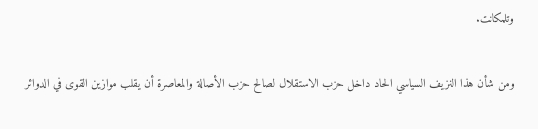وتلمكانت.

ومن شأن هذا النزيف السياسي الحاد داخل حزب الاستقلال لصالح حزب الأصالة والمعاصرة أن يقلب موازين القوى في الدوائر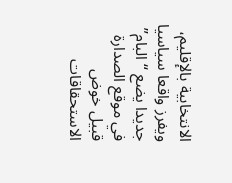الانتخابية بالإقليم، ويفرز واقعا سياسيا جديدا يضع “البام” في موقع الصدارة قبيل خوض الاستحقاقات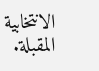الانتخابية المقبلة.